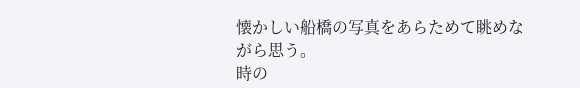懐かしい船橋の写真をあらためて眺めながら思う。
時の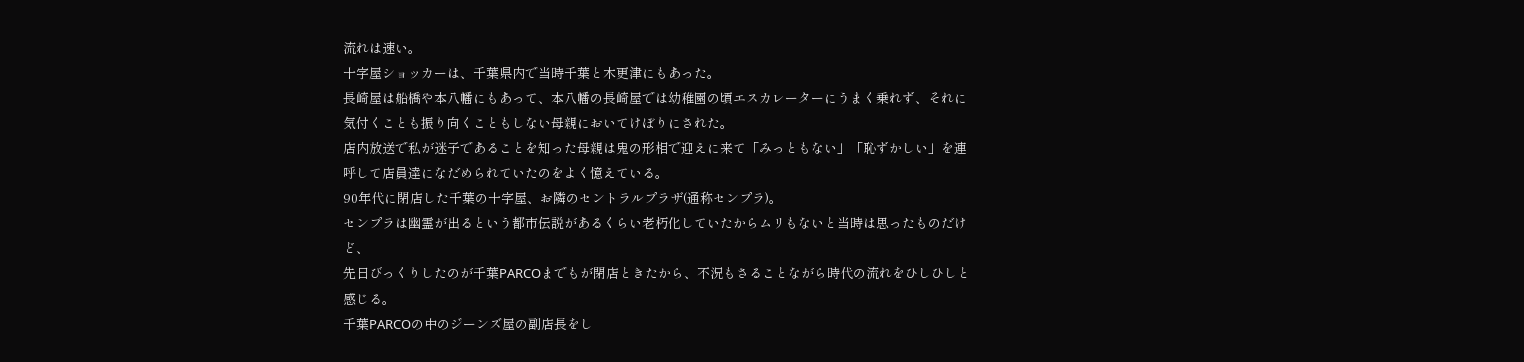流れは速い。
十字屋ショッカーは、千葉県内で当時千葉と木更津にもあった。
長崎屋は船橋や本八幡にもあって、本八幡の長崎屋では幼稚園の頃エスカレーターにうまく乗れず、それに気付くことも振り向くこともしない母親においてけぼりにされた。
店内放送で私が迷子であることを知った母親は鬼の形相で迎えに来て「みっともない」「恥ずかしい」を連呼して店員達になだめられていたのをよく憶えている。
90年代に閉店した千葉の十字屋、お隣のセントラルプラザ(通称センプラ)。
センプラは幽霊が出るという都市伝説があるくらい老朽化していたからムリもないと当時は思ったものだけど、
先日びっくりしたのが千葉PARCOまでもが閉店ときたから、不況もさることながら時代の流れをひしひしと感じる。
千葉PARCOの中のジーンズ屋の副店長をし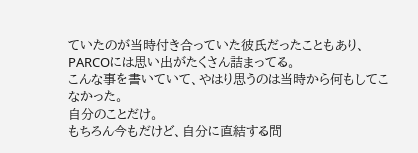ていたのが当時付き合っていた彼氏だったこともあり、PARCOには思い出がたくさん詰まってる。
こんな事を書いていて、やはり思うのは当時から何もしてこなかった。
自分のことだけ。
もちろん今もだけど、自分に直結する問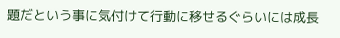題だという事に気付けて行動に移せるぐらいには成長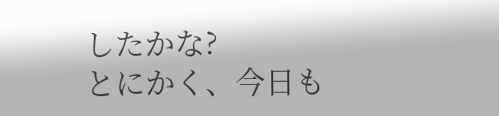したかな?
とにかく、今日も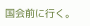国会前に行く。